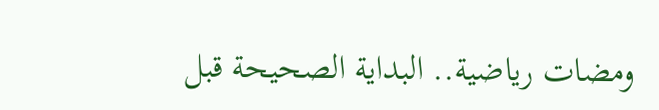ومضات رياضية.. البداية الصحيحة قبل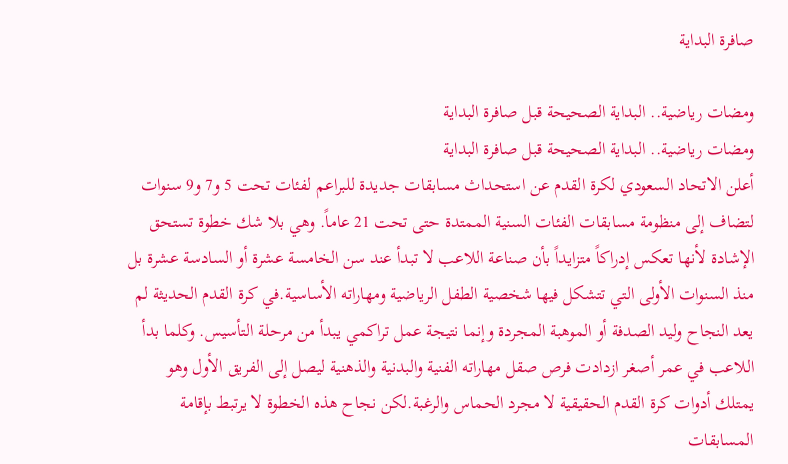صافرة البداية

ومضات رياضية.. البداية الصحيحة قبل صافرة البداية
ومضات رياضية.. البداية الصحيحة قبل صافرة البداية
أعلن الاتحاد السعودي لكرة القدم عن استحداث مسابقات جديدة للبراعم لفئات تحت 5 و7 و9 سنوات لتضاف إلى منظومة مسابقات الفئات السنية الممتدة حتى تحت 21 عاماً. وهي بلا شك خطوة تستحق الإشادة لأنها تعكس إدراكاً متزايداً بأن صناعة اللاعب لا تبدأ عند سن الخامسة عشرة أو السادسة عشرة بل منذ السنوات الأولى التي تتشكل فيها شخصية الطفل الرياضية ومهاراته الأساسية.في كرة القدم الحديثة لم يعد النجاح وليد الصدفة أو الموهبة المجردة وإنما نتيجة عمل تراكمي يبدأ من مرحلة التأسيس. وكلما بدأ اللاعب في عمر أصغر ازدادت فرص صقل مهاراته الفنية والبدنية والذهنية ليصل إلى الفريق الأول وهو يمتلك أدوات كرة القدم الحقيقية لا مجرد الحماس والرغبة.لكن نجاح هذه الخطوة لا يرتبط بإقامة المسابقات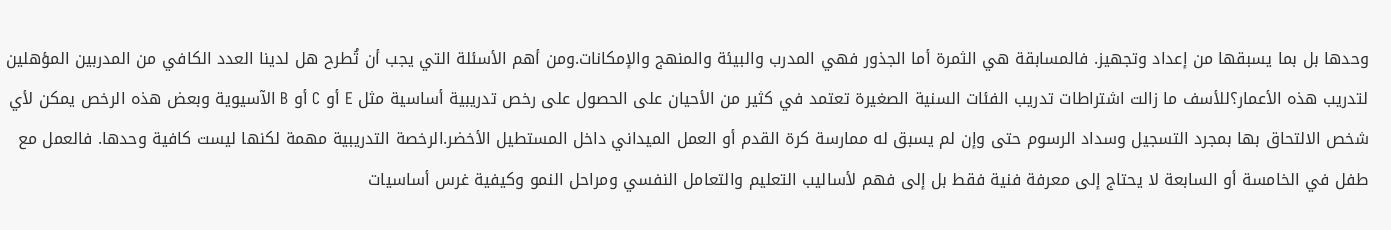وحدها بل بما يسبقها من إعداد وتجهيز. فالمسابقة هي الثمرة أما الجذور فهي المدرب والبيئة والمنهج والإمكانات.ومن أهم الأسئلة التي يجب أن تُطرح هل لدينا العدد الكافي من المدربين المؤهلين لتدريب هذه الأعمار؟للأسف ما زالت اشتراطات تدريب الفئات السنية الصغيرة تعتمد في كثير من الأحيان على الحصول على رخص تدريبية أساسية مثل E أو C أو B الآسيوية وبعض هذه الرخص يمكن لأي شخص الالتحاق بها بمجرد التسجيل وسداد الرسوم حتى وإن لم يسبق له ممارسة كرة القدم أو العمل الميداني داخل المستطيل الأخضر.الرخصة التدريبية مهمة لكنها ليست كافية وحدها. فالعمل مع طفل في الخامسة أو السابعة لا يحتاج إلى معرفة فنية فقط بل إلى فهم لأساليب التعليم والتعامل النفسي ومراحل النمو وكيفية غرس أساسيات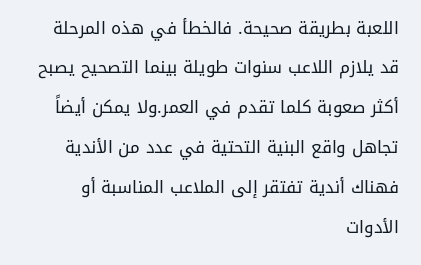اللعبة بطريقة صحيحة. فالخطأ في هذه المرحلة قد يلازم اللاعب سنوات طويلة بينما التصحيح يصبح أكثر صعوبة كلما تقدم في العمر.ولا يمكن أيضاً تجاهل واقع البنية التحتية في عدد من الأندية فهناك أندية تفتقر إلى الملاعب المناسبة أو الأدوات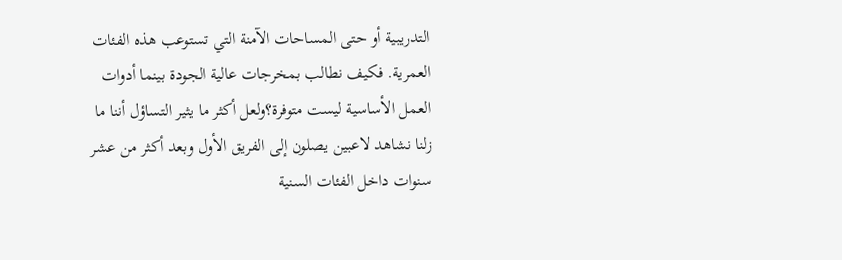التدريبية أو حتى المساحات الآمنة التي تستوعب هذه الفئات العمرية. فكيف نطالب بمخرجات عالية الجودة بينما أدوات العمل الأساسية ليست متوفرة؟ولعل أكثر ما يثير التساؤل أننا ما زلنا نشاهد لاعبين يصلون إلى الفريق الأول وبعد أكثر من عشر سنوات داخل الفئات السنية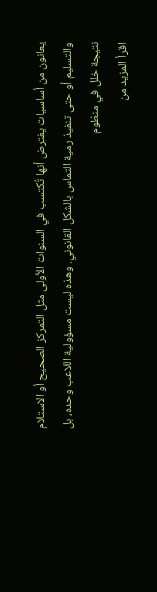يعانون من أساسيات يفترض أنها تُكتسب في السنوات الأولى مثل التمركز الصحيح أو الاستلام والتسليم أو حتى تنفيذ رمية التماس بالشكل القانوني. وهذه ليست مسؤولية اللاعب وحده، بل نتيجة خلل في منظوم
اقرأ المزيد من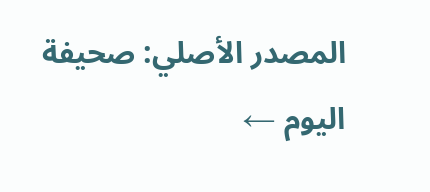المصدر الأصلي: صحيفة اليوم ←